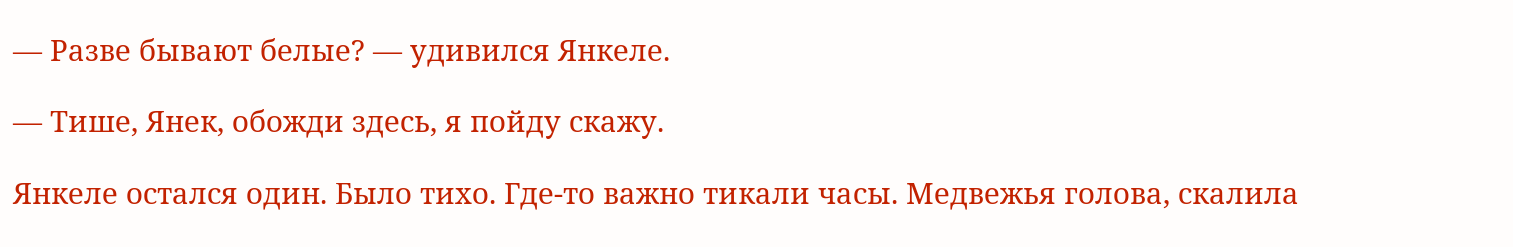— Разве бывают белые? — удивился Янкеле.

— Тише, Янек, обожди здесь, я пойду скажу.

Янкеле остался один. Было тихо. Где-то важно тикали часы. Медвежья голова, скалила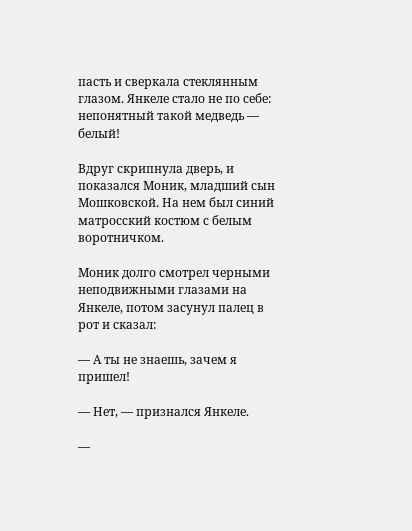пасть и сверкала стеклянным глазом. Янкеле стало не по себе: непонятный такой медведь — белый!

Вдруг скрипнула дверь, и показался Моник, младший сын Мошковской. На нем был синий матросский костюм с белым воротничком.

Моник долго смотрел черными неподвижными глазами на Янкеле, потом засунул палец в рот и сказал:

— А ты не знаешь, зачем я пришел!

— Нет, — признался Янкеле.

—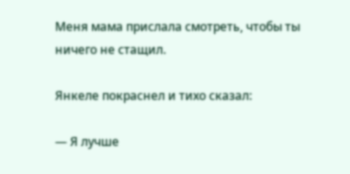Меня мама прислала смотреть, чтобы ты ничего не стащил.

Янкеле покраснел и тихо сказал:

— Я лучше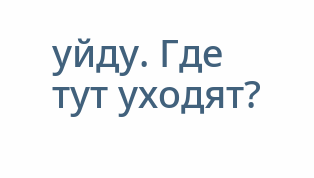уйду. Где тут уходят?